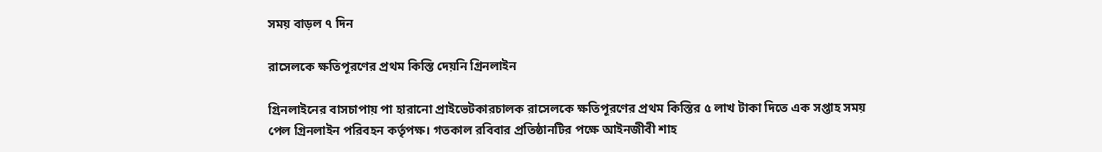সময় বাড়ল ৭ দিন

রাসেলকে ক্ষতিপূরণের প্রথম কিস্তি দেয়নি গ্রিনলাইন

গ্রিনলাইনের বাসচাপায় পা হারানো প্রাইভেটকারচালক রাসেলকে ক্ষতিপূরণের প্রথম কিস্তির ৫ লাখ টাকা দিতে এক সপ্তাহ সময় পেল গ্রিনলাইন পরিবহন কর্তৃপক্ষ। গতকাল রবিবার প্রতিষ্ঠানটির পক্ষে আইনজীবী শাহ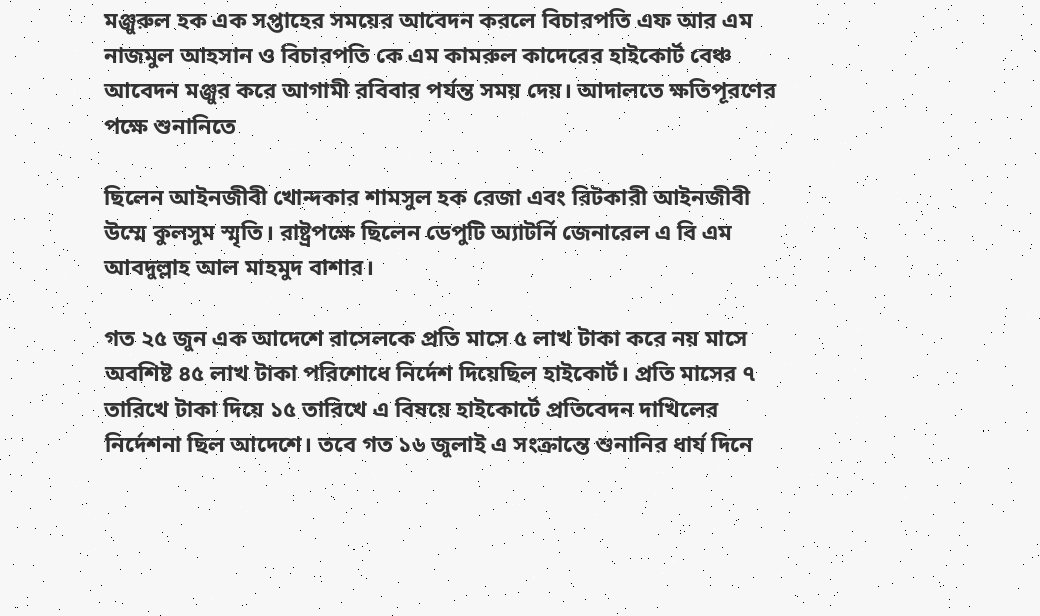মঞ্জুরুল হক এক সপ্তাহের সময়ের আবেদন করলে বিচারপতি এফ আর এম নাজমুল আহসান ও বিচারপতি কে এম কামরুল কাদেরের হাইকোর্ট বেঞ্চ আবেদন মঞ্জুর করে আগামী রবিবার পর্যন্ত সময় দেয়। আদালতে ক্ষতিপূরণের পক্ষে শুনানিতে

ছিলেন আইনজীবী খোন্দকার শামসুল হক রেজা এবং রিটকারী আইনজীবী উম্মে কুলসুম স্মৃতি। রাষ্ট্রপক্ষে ছিলেন ডেপুটি অ্যাটর্নি জেনারেল এ বি এম আবদুল্লাহ আল মাহমুদ বাশার।

গত ২৫ জুন এক আদেশে রাসেলকে প্রতি মাসে ৫ লাখ টাকা করে নয় মাসে অবশিষ্ট ৪৫ লাখ টাকা পরিশোধে নির্দেশ দিয়েছিল হাইকোর্ট। প্রতি মাসের ৭ তারিখে টাকা দিয়ে ১৫ তারিখে এ বিষয়ে হাইকোর্টে প্রতিবেদন দাখিলের নির্দেশনা ছিল আদেশে। তবে গত ১৬ জুলাই এ সংক্রান্তে শুনানির ধার্য দিনে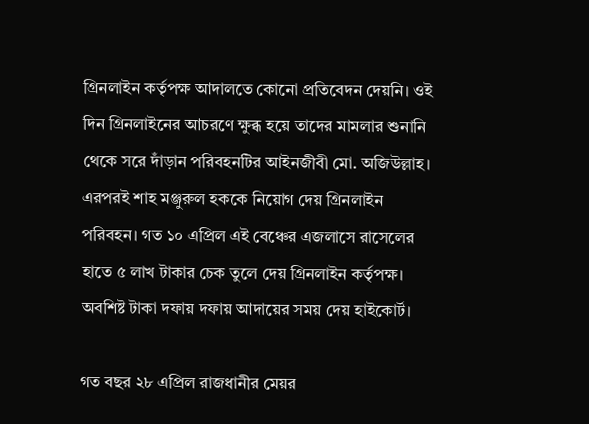গ্রিনলাইন কর্তৃপক্ষ আদালতে কোনো প্রতিবেদন দেয়নি। ওই দিন গ্রিনলাইনের আচরণে ক্ষুব্ধ হয়ে তাদের মামলার শুনানি থেকে সরে দাঁড়ান পরিবহনটির আইনজীবী মো. অজিউল্লাহ। এরপরই শাহ মঞ্জুরুল হককে নিয়োগ দেয় গ্রিনলাইন পরিবহন। গত ১০ এপ্রিল এই বেঞ্চের এজলাসে রাসেলের হাতে ৫ লাখ টাকার চেক তুলে দেয় গ্রিনলাইন কর্তৃপক্ষ। অবশিষ্ট টাকা দফায় দফায় আদায়ের সময় দেয় হাইকোর্ট।

গত বছর ২৮ এপ্রিল রাজধানীর মেয়র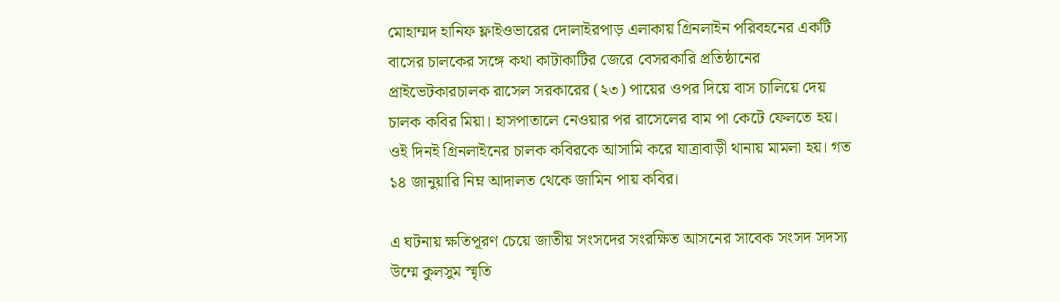মোহাম্মদ হানিফ ফ্লাইওভারের দোলাইরপাড় এলাকায় গ্রিনলাইন পরিবহনের একটি বাসের চালকের সঙ্গে কথা কাটাকাটির জেরে বেসরকারি প্রতিষ্ঠানের প্রাইভেটকারচালক রাসেল সরকারের (২৩) পায়ের ওপর দিয়ে বাস চালিয়ে দেয় চালক কবির মিয়া। হাসপাতালে নেওয়ার পর রাসেলের বাম পা কেটে ফেলতে হয়। ওই দিনই গ্রিনলাইনের চালক কবিরকে আসামি করে যাত্রাবাড়ী থানায় মামলা হয়। গত ১৪ জানুয়ারি নিম্ন আদালত থেকে জামিন পায় কবির।

এ ঘটনায় ক্ষতিপূরণ চেয়ে জাতীয় সংসদের সংরক্ষিত আসনের সাবেক সংসদ সদস্য উম্মে কুলসুম স্মৃতি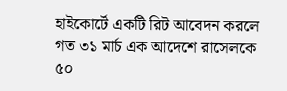হাইকোর্টে একটি রিট আবেদন করলে গত ৩১ মার্চ এক আদেশে রাসেলকে ৫০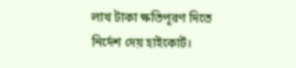লাখ টাকা ক্ষতিপূরণ দিতে নির্দেশ দেয় হাইকোর্ট।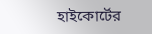হাইকোর্টের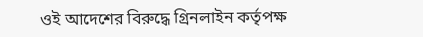ওই আদেশের বিরুদ্ধে গ্রিনলাইন কর্তৃপক্ষ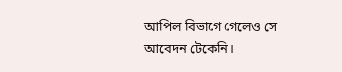আপিল বিভাগে গেলেও সে আবেদন টেকেনি।